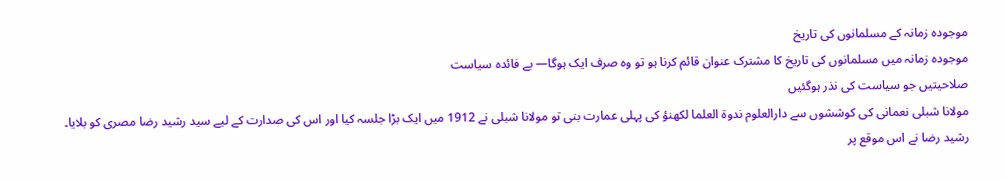موجودہ زمانہ کے مسلمانوں کی تاریخ
موجودہ زمانہ میں مسلمانوں کی تاریخ کا مشترک عنوان قائم کرنا ہو تو وہ صرف ایک ہوگا— بے فائدہ سیاست
صلاحیتیں جو سیاست کی نذر ہوگئیں
مولانا شبلی نعمانی کی کوششوں سے دارالعلوم ندوۃ العلما لکھنؤ کی پہلی عمارت بنی تو مولانا شبلی نے 1912 میں ایک بڑا جلسہ کیا اور اس کی صدارت کے لیے سید رشید رضا مصری کو بلایا۔ رشید رضا نے اس موقع پر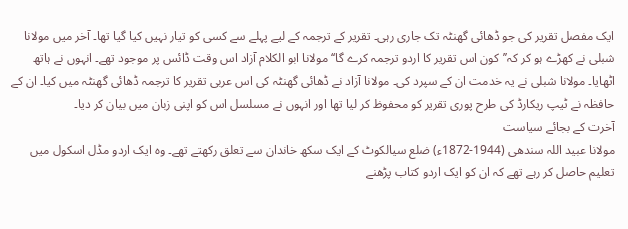ایک مفصل تقریر کی جو ڈھائی گھنٹہ تک جاری رہی۔ تقریر کے ترجمہ کے لیے پہلے سے کسی کو تیار نہیں کیا گیا تھا۔ آخر میں مولانا شبلی نے کھڑے ہو کر کہ’’کون اس تقریر کا اردو ترجمہ کرے گا‘‘ مولانا ابو الکلام آزاد اس وقت ڈائس پر موجود تھے۔ انہوں نے ہاتھ اٹھایا۔ مولانا شبلی نے یہ خدمت ان کے سپرد کی۔ مولانا آزاد نے ڈھائی گھنٹہ کی اس عربی تقریر کا ترجمہ ڈھائی گھنٹہ میں کیا۔ ان کے حافظہ نے ٹیپ ریکارڈ کی طرح پوری تقریر کو محفوظ کر لیا تھا اور انہوں نے مسلسل اس کو اپنی زبان میں بیان کر دیا۔
آخرت کے بجائے سیاست
مولانا عبید اللہ سندھی (1944-1872ء) ضلع سیالکوٹ کے ایک سکھ خاندان سے تعلق رکھتے تھے۔ وہ ایک اردو مڈل اسکول میں تعلیم حاصل کر رہے تھے کہ ان کو ایک اردو کتاب پڑھنے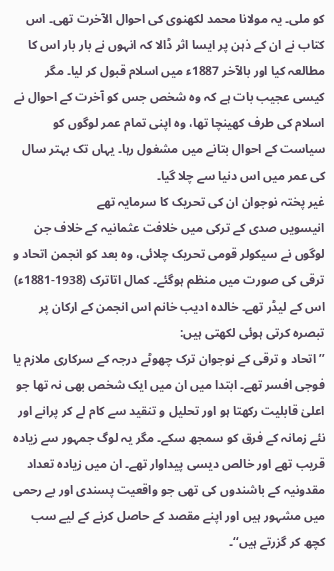کو ملی۔ یہ مولانا محمد لکھنوی کی احوال الآخرت تھی۔ اس کتاب نے ان کے ذہن پر ایسا اثر ڈالا کہ انہوں نے بار بار اس کا مطالعہ کیا اور بالآخر 1887ء میں اسلام قبول کر لیا۔ مگر کیسی عجیب بات ہے کہ وہ شخص جس کو آخرت کے احوال نے اسلام کی طرف کھینچا تھا، وہ اپنی تمام عمر لوگوں کو سیاست کے احوال بتانے میں مشغول رہا۔ یہاں تک بہتر سال کی عمر میں اس دنیا سے چلا گیا۔
غیر پختہ نوجوان ان کی تحریک کا سرمایہ تھے
انیسویں صدی کے ترکی میں خلافت عثمانیہ کے خلاف جن لوگوں نے سیکولر قومی تحریک چلائی، وہ بعد کو انجمن اتحاد و ترقی کی صورت میں منظم ہوگئے۔ کمال اتاترک (1938-1881ء) اس کے لیڈر تھے۔ خالدہ ادیب خانم اس انجمن کے ارکان پر تبصرہ کرتی ہوئی لکھتی ہیں:
’’اتحاد و ترقی کے نوجوان ترک چھوٹے درجہ کے سرکاری ملازم یا فوجی افسر تھے۔ ابتدا میں ان میں ایک شخص بھی نہ تھا جو اعلیٰ قابلیت رکھتا ہو اور تحلیل و تنقید سے کام لے کر پرانے اور نئے زمانہ کے فرق کو سمجھ سکے۔ مگر یہ لوگ جمہور سے زیادہ قریب تھے اور خالص دیسی پیداوار تھے۔ ان میں زیادہ تعداد مقدونیہ کے باشندوں کی تھی جو واقعیت پسندی اور بے رحمی میں مشہور ہیں اور اپنے مقصد کے حاصل کرنے کے لیے سب کچھ کر گزرتے ہیں‘‘۔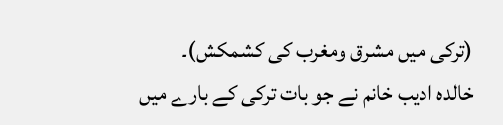(ترکی میں مشرق ومغرب کی کشمکش)۔
خالدہ ادیب خانم نے جو بات ترکی کے بارے میں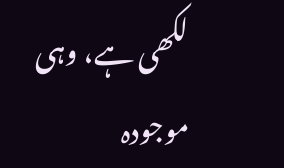لکھی ہے، وہی موجودہ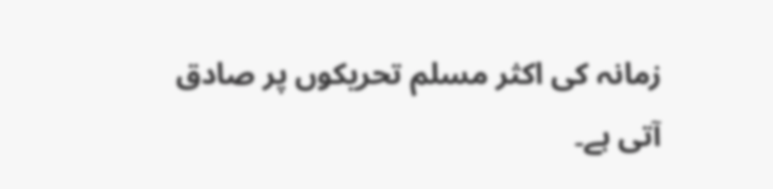زمانہ کی اکثر مسلم تحریکوں پر صادق آتی ہے۔